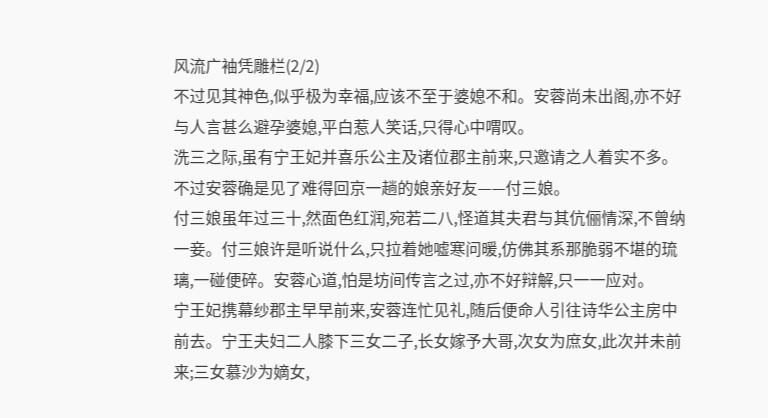风流广袖凭雕栏(2/2)
不过见其神色,似乎极为幸福,应该不至于婆媳不和。安蓉尚未出阁,亦不好与人言甚么避孕婆媳,平白惹人笑话,只得心中喟叹。
洗三之际,虽有宁王妃并喜乐公主及诸位郡主前来,只邀请之人着实不多。不过安蓉确是见了难得回京一趟的娘亲好友——付三娘。
付三娘虽年过三十,然面色红润,宛若二八,怪道其夫君与其伉俪情深,不曾纳一妾。付三娘许是听说什么,只拉着她嘘寒问暖,仿佛其系那脆弱不堪的琉璃,一碰便碎。安蓉心道,怕是坊间传言之过,亦不好辩解,只一一应对。
宁王妃携幕纱郡主早早前来,安蓉连忙见礼,随后便命人引往诗华公主房中前去。宁王夫妇二人膝下三女二子,长女嫁予大哥,次女为庶女,此次并未前来;三女慕沙为嫡女,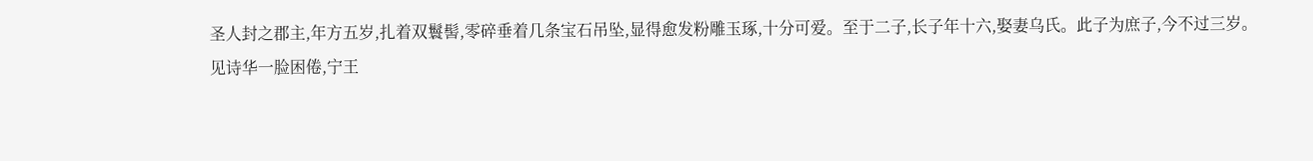圣人封之郡主,年方五岁,扎着双鬟髻,零碎垂着几条宝石吊坠,显得愈发粉雕玉琢,十分可爱。至于二子,长子年十六,娶妻乌氏。此子为庶子,今不过三岁。
见诗华一脸困倦,宁王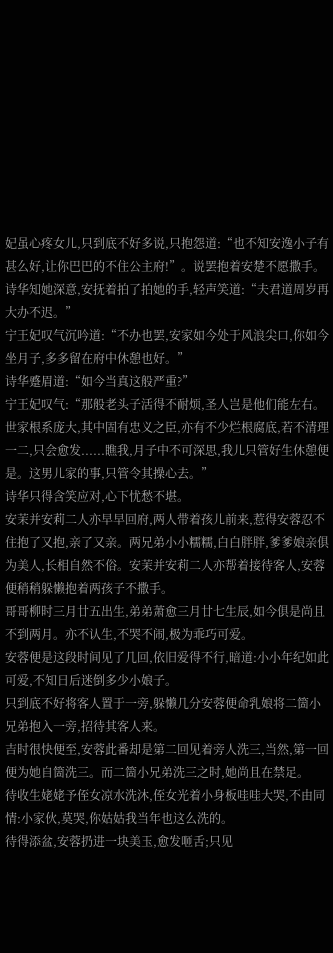妃虽心疼女儿,只到底不好多说,只抱怨道:“也不知安逸小子有甚么好,让你巴巴的不住公主府!”。说罢抱着安楚不愿撒手。
诗华知她深意,安抚着拍了拍她的手,轻声笑道:“夫君道周岁再大办不迟。”
宁王妃叹气沉吟道:“不办也罢,安家如今处于风浪尖口,你如今坐月子,多多留在府中休憩也好。”
诗华蹙眉道:“如今当真这般严重?”
宁王妃叹气:“那般老头子活得不耐烦,圣人岂是他们能左右。世家根系庞大,其中固有忠义之臣,亦有不少烂根腐底,若不清理一二,只会愈发......瞧我,月子中不可深思,我儿只管好生休憩便是。这男儿家的事,只管令其操心去。”
诗华只得含笑应对,心下忧愁不堪。
安茉并安莉二人亦早早回府,两人带着孩儿前来,惹得安蓉忍不住抱了又抱,亲了又亲。两兄弟小小糯糯,白白胖胖,爹爹娘亲俱为美人,长相自然不俗。安茉并安莉二人亦帮着接待客人,安蓉便稍稍躲懒抱着两孩子不撒手。
哥哥柳时三月廿五出生,弟弟萧愈三月廿七生辰,如今俱是尚且不到两月。亦不认生,不哭不闹,极为乖巧可爱。
安蓉便是这段时间见了几回,依旧爱得不行,暗道:小小年纪如此可爱,不知日后迷倒多少小娘子。
只到底不好将客人置于一旁,躲懒几分安蓉便命乳娘将二箇小兄弟抱入一旁,招待其客人来。
吉时很快便至,安蓉此番却是第二回见着旁人洗三,当然,第一回便为她自箇洗三。而二箇小兄弟洗三之时,她尚且在禁足。
待收生姥姥予侄女凉水洗沐,侄女光着小身板哇哇大哭,不由同情:小家伙,莫哭,你姑姑我当年也这么洗的。
待得添盆,安蓉扔进一块美玉,愈发咂舌;只见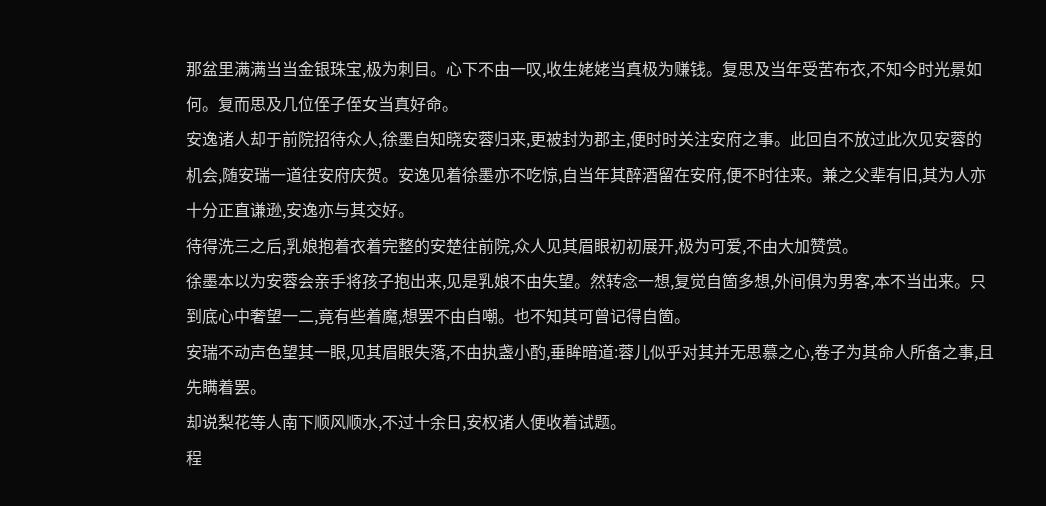那盆里满满当当金银珠宝,极为刺目。心下不由一叹,收生姥姥当真极为赚钱。复思及当年受苦布衣,不知今时光景如何。复而思及几位侄子侄女当真好命。
安逸诸人却于前院招待众人,徐墨自知晓安蓉归来,更被封为郡主,便时时关注安府之事。此回自不放过此次见安蓉的机会,随安瑞一道往安府庆贺。安逸见着徐墨亦不吃惊,自当年其醉酒留在安府,便不时往来。兼之父辈有旧,其为人亦十分正直谦逊,安逸亦与其交好。
待得洗三之后,乳娘抱着衣着完整的安楚往前院,众人见其眉眼初初展开,极为可爱,不由大加赞赏。
徐墨本以为安蓉会亲手将孩子抱出来,见是乳娘不由失望。然转念一想,复觉自箇多想,外间俱为男客,本不当出来。只到底心中奢望一二,竟有些着魔,想罢不由自嘲。也不知其可曾记得自箇。
安瑞不动声色望其一眼,见其眉眼失落,不由执盏小酌,垂眸暗道:蓉儿似乎对其并无思慕之心,卷子为其命人所备之事,且先瞒着罢。
却说梨花等人南下顺风顺水,不过十余日,安权诸人便收着试题。
程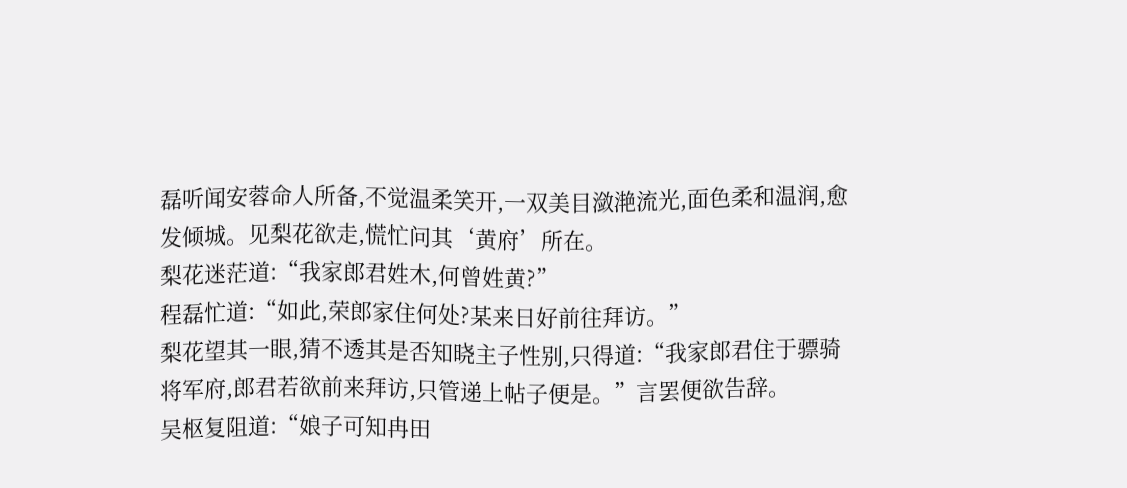磊听闻安蓉命人所备,不觉温柔笑开,一双美目潋滟流光,面色柔和温润,愈发倾城。见梨花欲走,慌忙问其‘黄府’所在。
梨花迷茫道:“我家郎君姓木,何曾姓黄?”
程磊忙道:“如此,荣郎家住何处?某来日好前往拜访。”
梨花望其一眼,猜不透其是否知晓主子性别,只得道:“我家郎君住于骠骑将军府,郎君若欲前来拜访,只管递上帖子便是。”言罢便欲告辞。
吴枢复阻道:“娘子可知冉田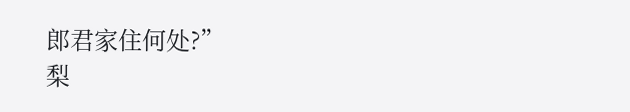郎君家住何处?”
梨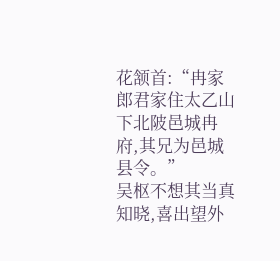花颔首:“冉家郎君家住太乙山下北陂邑城冉府,其兄为邑城县令。”
吴枢不想其当真知晓,喜出望外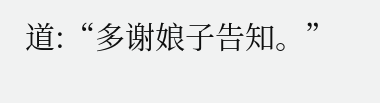道:“多谢娘子告知。”